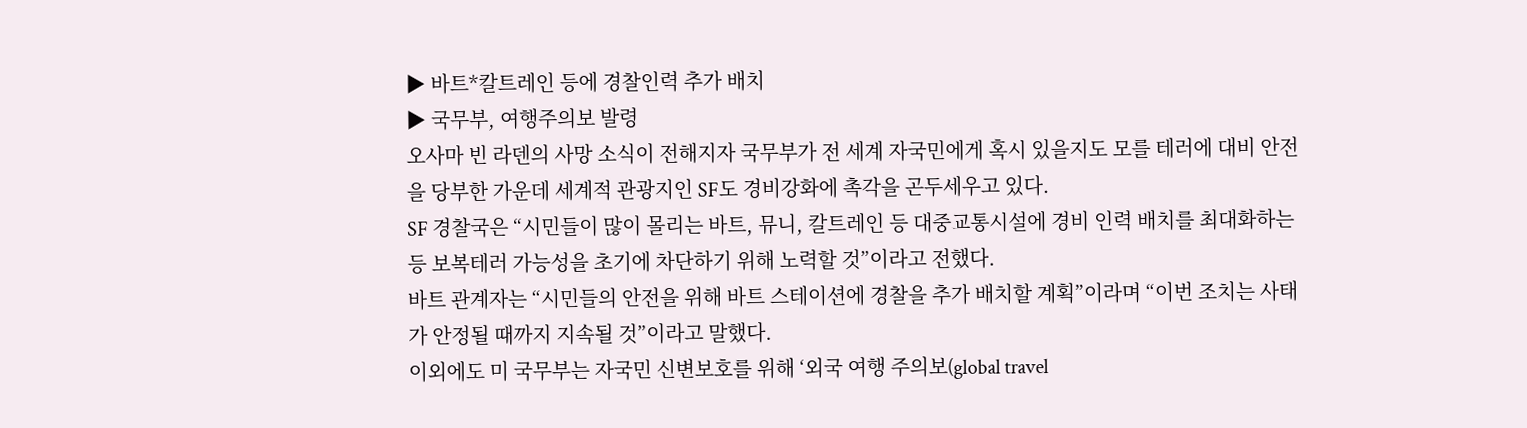▶ 바트*칼트레인 등에 경찰인력 추가 배치
▶ 국무부, 여행주의보 발령
오사마 빈 라덴의 사망 소식이 전해지자 국무부가 전 세계 자국민에게 혹시 있을지도 모를 테러에 대비 안전을 당부한 가운데 세계적 관광지인 SF도 경비강화에 촉각을 곤두세우고 있다.
SF 경찰국은 “시민들이 많이 몰리는 바트, 뮤니, 칼트레인 등 대중교통시설에 경비 인력 배치를 최대화하는 등 보복테러 가능성을 초기에 차단하기 위해 노력할 것”이라고 전했다.
바트 관계자는 “시민들의 안전을 위해 바트 스테이션에 경찰을 추가 배치할 계획”이라며 “이번 조치는 사태가 안정될 때까지 지속될 것”이라고 말했다.
이외에도 미 국무부는 자국민 신변보호를 위해 ‘외국 여행 주의보(global travel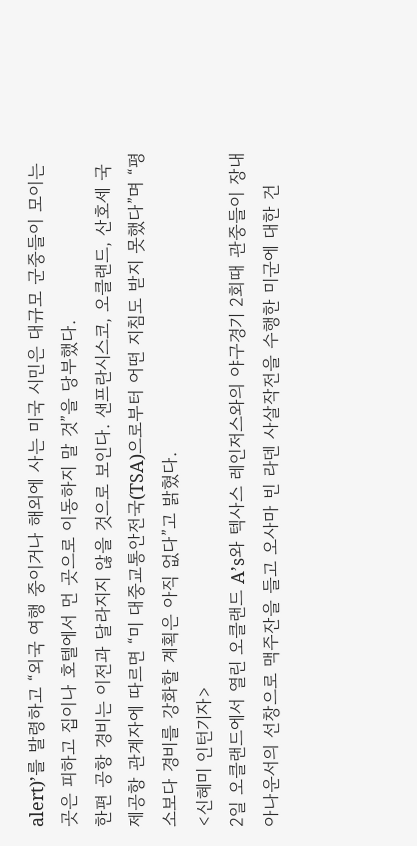alert)’를 발령하고 “외국 여행 중이거나 해외에 사는 미국 시민은 대규모 군중들이 모이는 곳은 피하고 집이나 호텔에서 먼 곳으로 이동하지 말 것”을 당부했다.
한편 공항 경비는 이전과 달라지지 않을 것으로 보인다. 샌프란시스코, 오클랜드, 산호세 국제공항 관계자에 따르면 “미 대중교통안전국(TSA)으로부터 어떤 지침도 받지 못했다”며 “평소보다 경비를 강화할 계획은 아직 없다”고 밝혔다.
<신혜미 인턴기자>
2일 오클랜드에서 열린 오클랜드 A’s와 텍사스 레인저스와의 야구경기 2회때 관중들이 장내 아나운서의 선창으로 맥주잔을 들고 오사마 빈 라덴 사살작전을 수행한 미군에 대한 건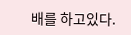배를 하고있다.